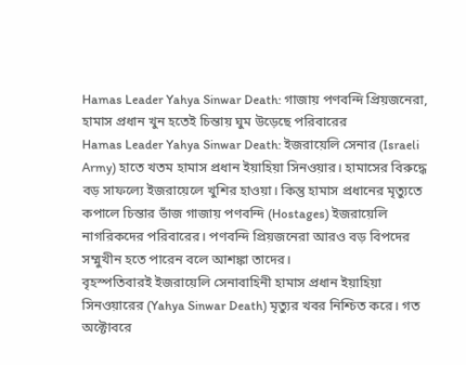Hamas Leader Yahya Sinwar Death: গাজায় পণবন্দি প্রিয়জনেরা, হামাস প্রধান খুন হতেই চিন্তায় ঘুম উড়েছে পরিবারের
Hamas Leader Yahya Sinwar Death: ইজরায়েলি সেনার (Israeli Army) হাতে খতম হামাস প্রধান ইয়াহিয়া সিনওয়ার। হামাসের বিরুদ্ধে বড় সাফল্যে ইজরায়েলে খুশির হাওয়া। কিন্তু হামাস প্রধানের মৃত্যুতে কপালে চিন্তার ভাঁজ গাজায় পণবন্দি (Hostages) ইজরায়েলি নাগরিকদের পরিবারের। পণবন্দি প্রিয়জনেরা আরও বড় বিপদের সম্মুখীন হতে পারেন বলে আশঙ্কা তাদের।
বৃহস্পতিবারই ইজরায়েলি সেনাবাহিনী হামাস প্রধান ইয়াহিয়া সিনওয়ারের (Yahya Sinwar Death) মৃত্যুর খবর নিশ্চিত করে। গত অক্টোবরে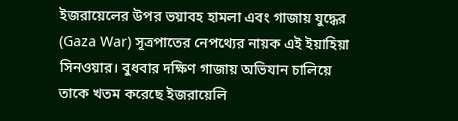ইজরায়েলের উপর ভয়াবহ হামলা এবং গাজায় যুদ্ধের (Gaza War) সূত্রপাতের নেপথ্যের নায়ক এই ইয়াহিয়া সিনওয়ার। বুধবার দক্ষিণ গাজায় অভিযান চালিয়ে তাকে খতম করেছে ইজরায়েলি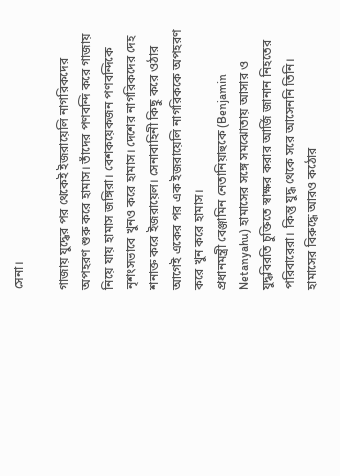সেনা।

গাজায় যুদ্ধের পর থেকেই ইজরায়েলি নাগরিকদের অপহরণ শুরু করে হামাস। তাঁদের পণবন্দি করে গাজায় নিয়ে যায় হামাস জঙ্গিরা। বেশকয়েকজন পণবন্দিকে নৃশংসভাবে খুনও করে হামাস। দেশের নাগরিকদের দেহ শনাক্ত করে ইজরায়েল। সেনাবাহিনী কিছু করে ওঠার আগেই একের পর এক ইজরায়েলি নাগরিককে অপহরণ করে খুন করে হামাস।
প্রধানমন্ত্রী বেঞ্জামিন নেতানিয়াহুকে (Benjamin Netanyahu) হামাসের সঙ্গে সমঝোতায় আসার ও যুদ্ধবিরতি চুক্তিতে স্বাক্ষর করার আর্জি জানান নিহতের পরিবারেরা। কিন্তু যুদ্ধ থেকে সরে আসেননি তিনি। হামাসের বিরুদ্ধে আরও কঠোর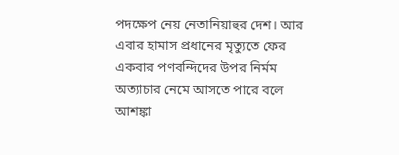পদক্ষেপ নেয় নেতানিয়াহুর দেশ। আর এবার হামাস প্রধানের মৃত্যুতে ফের একবার পণবন্দিদের উপর নির্মম অত্যাচার নেমে আসতে পারে বলে আশঙ্কা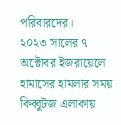পরিবারদের।
২০২৩ সালের ৭ অক্টোবর ইজরায়েলে হামাসের হামলার সময় কিব্বুটজ এলাকায়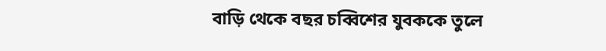বাড়ি থেকে বছর চব্বিশের যুবককে তুলে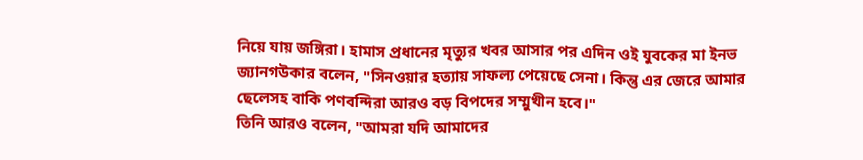নিয়ে যায় জঙ্গিরা। হামাস প্রধানের মৃত্যুর খবর আসার পর এদিন ওই যুবকের মা ইনভ জ্যানগউকার বলেন, "সিনওয়ার হত্যায় সাফল্য পেয়েছে সেনা। কিন্তু এর জেরে আমার ছেলেসহ বাকি পণবন্দিরা আরও বড় বিপদের সম্মুখীন হবে।"
তিনি আরও বলেন, "আমরা যদি আমাদের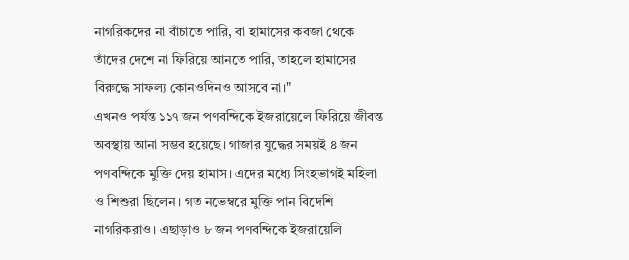নাগরিকদের না বাঁচাতে পারি, বা হামাসের কবজা থেকে তাঁদের দেশে না ফিরিয়ে আনতে পারি, তাহলে হামাসের বিরুদ্ধে সাফল্য কোনওদিনও আসবে না।"
এখনও পর্যন্ত ১১৭ জন পণবন্দিকে ইজরায়েলে ফিরিয়ে জীবন্ত অবস্থায় আনা সম্ভব হয়েছে। গাজার যুদ্ধের সময়ই ৪ জন পণবন্দিকে মুক্তি দেয় হামাস। এদের মধ্যে সিংহভাগই মহিলা ও শিশুরা ছিলেন। গত নভেম্বরে মুক্তি পান বিদেশি নাগরিকরাও। এছাড়াও ৮ জন পণবন্দিকে ইজরায়েলি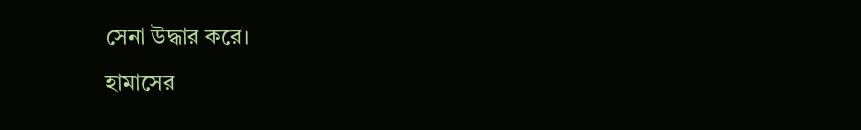সেনা উদ্ধার করে।
হামাসের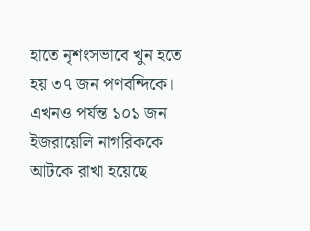হাতে নৃশংসভাবে খুন হতে হয় ৩৭ জন পণবন্দিকে। এখনও পর্যন্ত ১০১ জন ইজরায়েলি নাগরিককে আটকে রাখা হয়েছে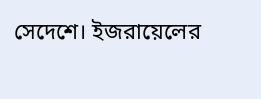সেদেশে। ইজরায়েলের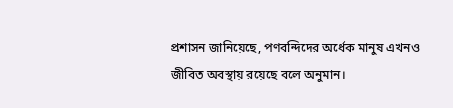প্রশাসন জানিয়েছে, পণবন্দিদের অর্ধেক মানুষ এখনও জীবিত অবস্থায় রয়েছে বলে অনুমান।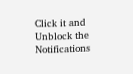Click it and Unblock the Notifications